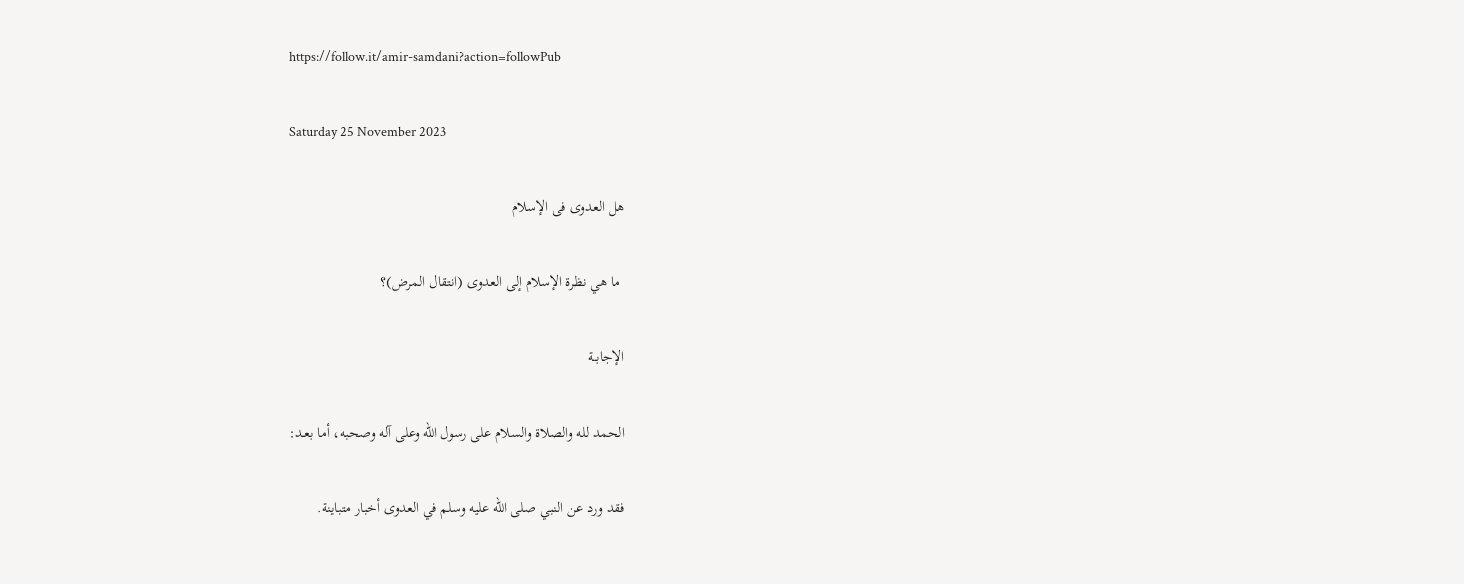https://follow.it/amir-samdani?action=followPub

Saturday 25 November 2023

هل العدوى فى الإسلام

 ما هي نظرة الإسلام إلى العدوى (انتقال المرض)؟

الإجابــة

الحمد لله والصلاة والسلام على رسول الله وعلى آله وصحبه، أما بعـد:

فقد ورد عن النبي صلى الله عليه وسلم في العدوى أخبار متباينة.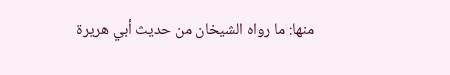منها: ما رواه الشيخان من حديث أبي هريرة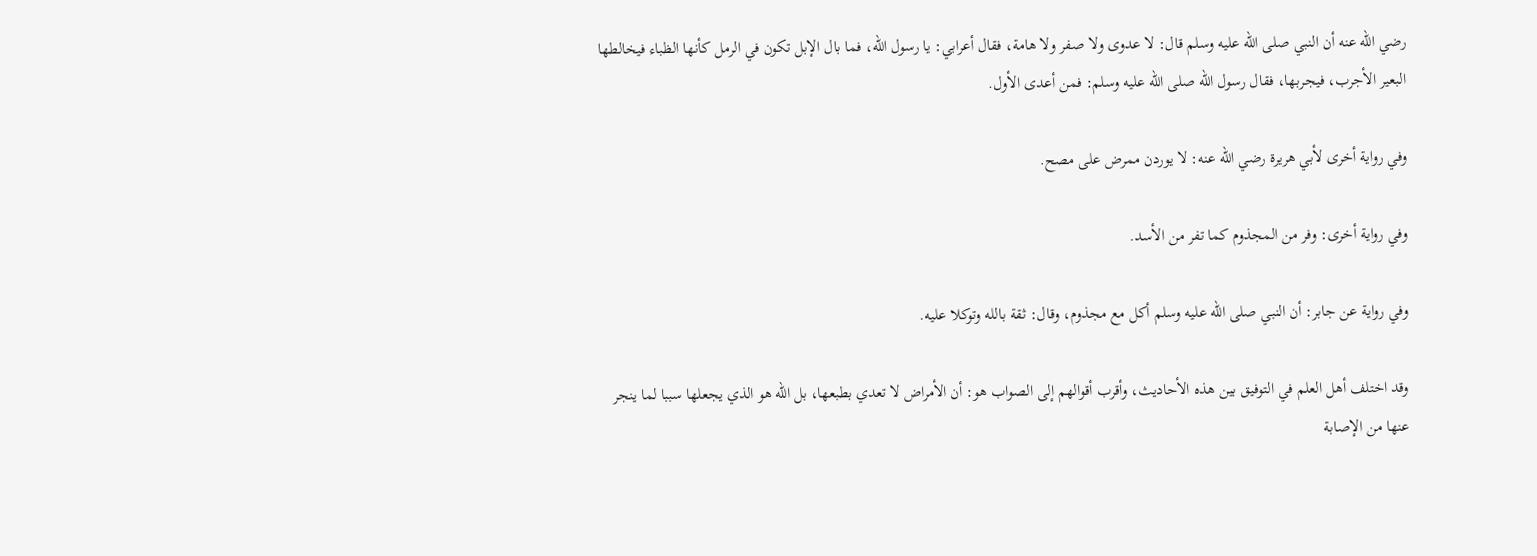رضي الله عنه أن النبي صلى الله عليه وسلم قال: لا عدوى ولا صفر ولا هامة، فقال أعرابي: يا رسول الله، فما بال الإبل تكون في الرمل كأنها الظباء فيخالطها البعير الأجرب، فيجربها، فقال رسول الله صلى الله عليه وسلم: فمن أعدى الأول.

وفي رواية أخرى لأبي هريرة رضي الله عنه: لا يوردن ممرض على مصح.

وفي رواية أخرى: وفر من المجذوم كما تفر من الأسد.

وفي رواية عن جابر: أن النبي صلى الله عليه وسلم أكل مع مجذوم، وقال: ثقة بالله وتوكلا عليه.

وقد اختلف أهل العلم في التوفيق بين هذه الأحاديث، وأقرب أقوالهم إلى الصواب هو: أن الأمراض لا تعدي بطبعها، بل الله هو الذي يجعلها سببا لما ينجر عنها من الإصابة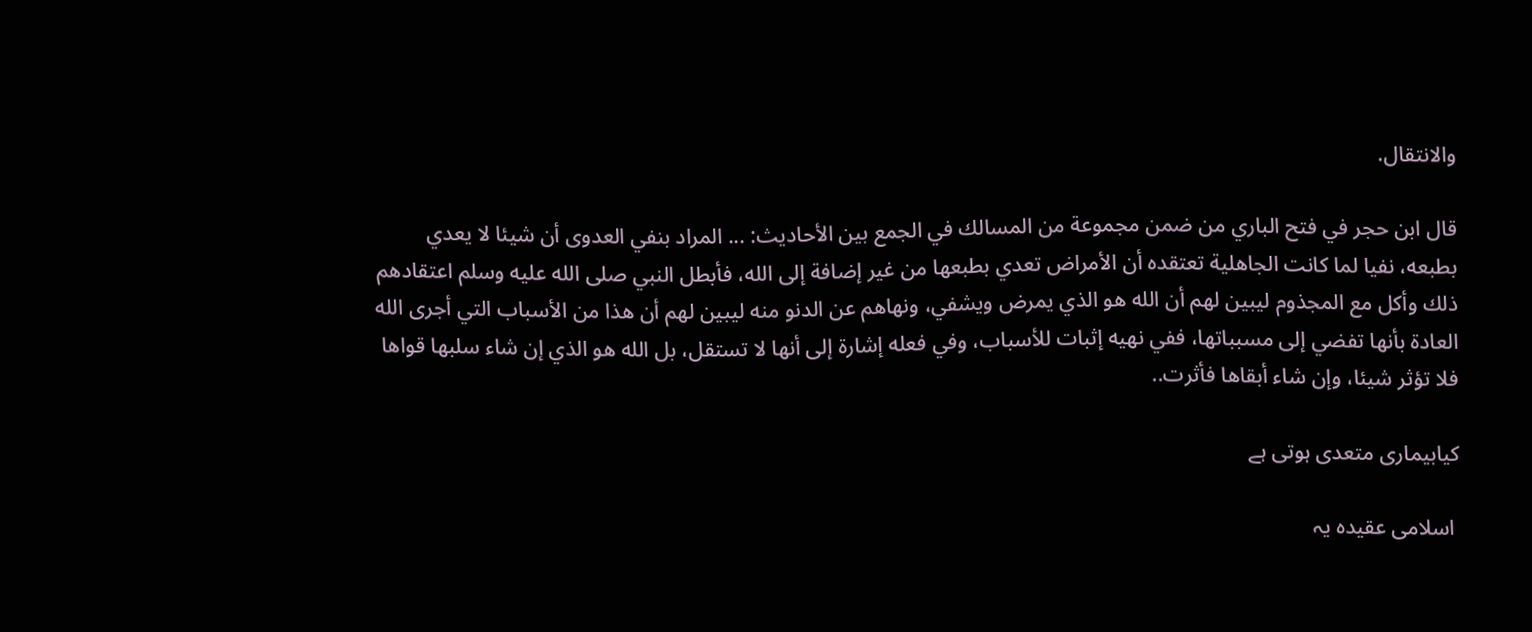والانتقال.

قال ابن حجر في فتح الباري من ضمن مجموعة من المسالك في الجمع بين الأحاديث: ... المراد بنفي العدوى أن شيئا لا يعدي بطبعه، نفيا لما كانت الجاهلية تعتقده أن الأمراض تعدي بطبعها من غير إضافة إلى الله، فأبطل النبي صلى الله عليه وسلم اعتقادهم ذلك وأكل مع المجذوم ليبين لهم أن الله هو الذي يمرض ويشفي، ونهاهم عن الدنو منه ليبين لهم أن هذا من الأسباب التي أجرى الله العادة بأنها تفضي إلى مسبباتها، ففي نهيه إثبات للأسباب، وفي فعله إشارة إلى أنها لا تستقل، بل الله هو الذي إن شاء سلبها قواها فلا تؤثر شيئا، وإن شاء أبقاها فأثرت..

کیابیماری متعدی ہوتی ہے

 اسلامی عقیدہ یہ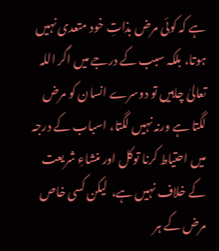ہے کہ کوئی مرض بذاتِ خود متعدی نہیں ہوتا، بلکہ سبب کے درجے میں اگر اللہ تعالیٰ چاہیں تو دوسرے انسان کو مرض لگتا ہے ورنہ نہیں لگتا، اسباب کے درجہ میں احتیاط کرنا توکل اور منشاءِ شریعت کے خلاف نہیں ہے،  لیکن کسی خاص مرض کے ہر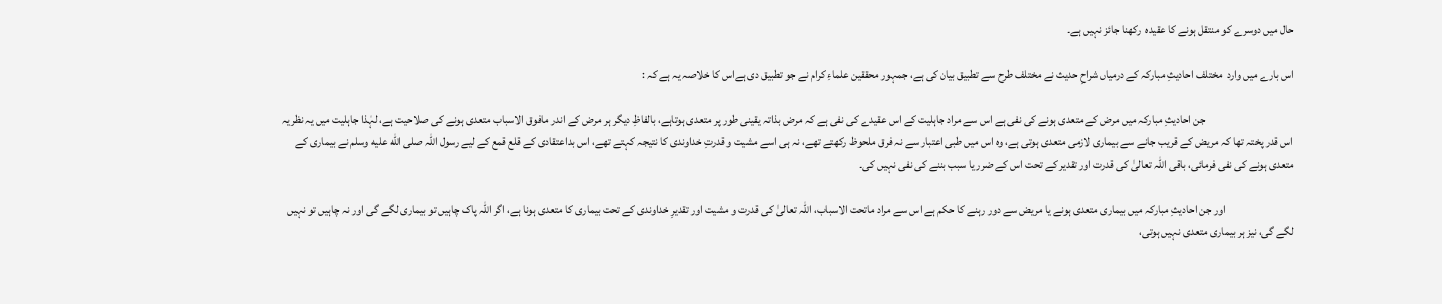حال میں دوسرے کو منتقل ہونے کا عقیدہ  رکھنا جائز نہیں ہے۔

اس بارے میں وارد  مختلف احادیثِ مبارکہ کے درمیاں شراحِ حدیث نے مختلف طرح سے تطبیق بیان کی ہے، جمہور محققین علماءِ کرام نے جو تطبیق دی ہےاس کا خلاصہ یہ ہے کہ :

                                       جن احادیثِ مبارکہ میں مرض کے متعدی ہونے کی نفی ہے اس سے مراد جاہلیت کے اس عقیدے کی نفی ہے کہ مرض بذاتہ یقینی طور پر متعدی ہوتاہے، بالفاظِ دیگر ہر مرض کے اندر مافوق الاسباب متعدی ہونے کی صلاحیت ہے، لہٰذا جاہلیت میں یہ نظریہ اس قدر پختہ تھا کہ مریض کے قریب جانے سے بیماری لازمی متعدی ہوتی ہے، وہ اس میں طبی اعتبار سے نہ فرق ملحوظ رکھتے تھے، نہ ہی اسے مشیت و قدرتِ خداوندی کا نتیجہ کہتے تھے، اس بداعتقادی کے قلع قمع کے لیے رسول اللہ صلى الله عليه وسلم نے بیماری کے متعدی ہونے کی نفی فرمائی، باقی اللہ تعالیٰ کی قدرت اور تقدیر کے تحت اس کے ضرر یا سبب بننے کی نفی نہیں کی۔

                              اور جن احادیثِ مبارکہ میں بیماری متعدی ہونے یا مریض سے دور رہنے کا حکم ہے اس سے مراد ماتحت الاسباب، اللہ تعالیٰ کی قدرت و مشیت اور تقدیرِ خداوندی کے تحت بیماری کا متعدی ہونا ہے، اگر اللہ پاک چاہیں تو بیماری لگے گی اور نہ چاہیں تو نہیں لگے گی، نیز ہر بیماری متعدی نہیں ہوتی،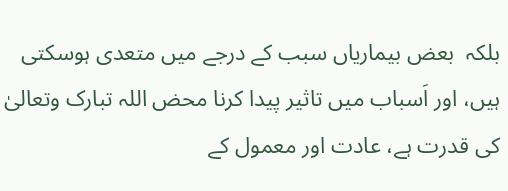بلکہ  بعض بیماریاں سبب کے درجے میں متعدی ہوسکتی ہیں، اور اَسباب میں تاثیر پیدا کرنا محض اللہ تبارک وتعالیٰ کی قدرت ہے، عادت اور معمول کے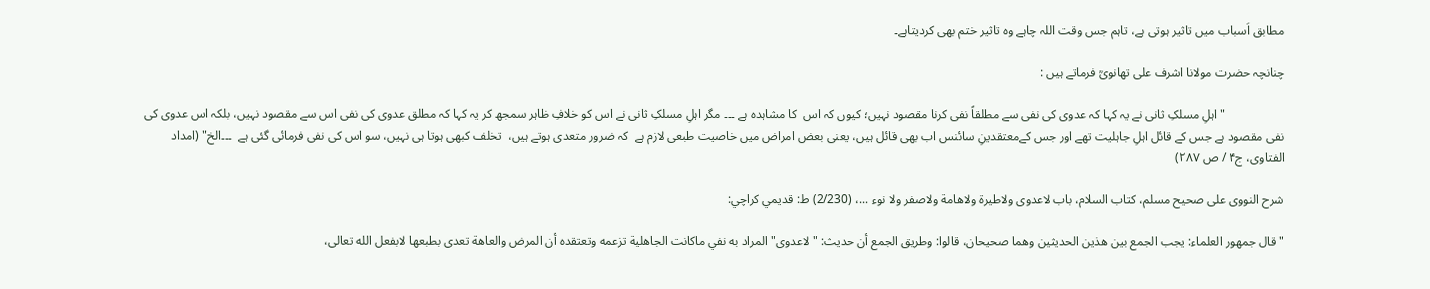مطابق اَسباب میں تاثیر ہوتی ہے، تاہم جس وقت اللہ چاہے وہ تاثیر ختم بھی کردیتاہے۔

چنانچہ حضرت مولانا اشرف علی تھانویؒ فرماتے ہیں :

                   "اہلِ مسلکِ ثانی نے یہ کہا کہ عدوی کی نفی سے مطلقاً نفی کرنا مقصود نہیں؛ کیوں کہ اس  کا مشاہدہ ہے ۔۔۔ مگر اہلِ مسلکِ ثانی نے اس کو خلافِ ظاہر سمجھ کر یہ کہا کہ مطلق عدوی کی نفی اس سے مقصود نہیں، بلکہ اس عدوی کی نفی مقصود ہے جس کے قائل اہلِ جاہلیت تھے اور جس کےمعتقدینِ سائنس اب بھی قائل ہیں، یعنی بعض امراض میں خاصیت طبعی لازم ہے  کہ ضرور متعدی ہوتے ہیں،  تخلف کبھی ہوتا ہی نہیں، سو اس کی نفی فرمائی گئی ہے  ۔۔۔الخ" (امداد الفتاوی، ج۴ / ص ۲۸۷)

شرح النووی علی صحیح مسلم، کتاب السلام، باب لاعدوی ولاطیرة ولاهامة ولاصفر ولا نوء ...، (2/230) ط: قدیمي کراچي:

"قال جمهور العلماء: یجب الجمع بین هذین الحدیثین وهما صحیحان، قالوا: وطریق الجمع أن حدیث: "لاعدوی" المراد به نفي ماکانت الجاهلیة تزعمه وتعتقده أن المرض والعاهة تعدی بطبعها لابفعل الله تعالی،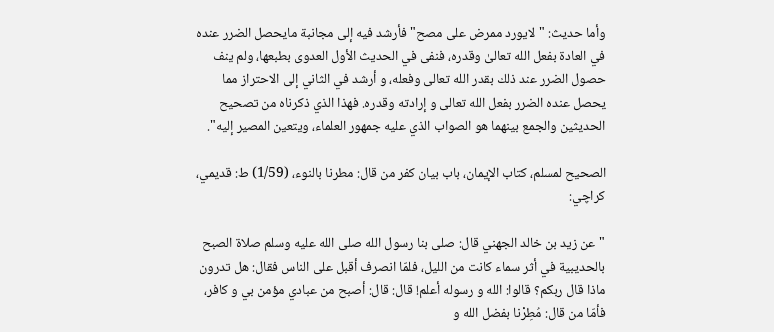وأما حدیث: "لایورد ممرض علی مصح" فأرشد فیه إلی مجانبة مایحصل الضرر عنده في العادة بفعل الله تعالیٰ وقدره، فنفی في الحدیث الأول العدوی بطبعها، ولم ینف حصول الضرر عند ذلك بقدر الله تعالی وفعله، و أرشد في الثاني إلی الاحتراز مما یحصل عنده الضرر بفعل الله تعالی و إرادته وقدره. فهذا الذي ذکرناه من تصحیح الحدیثین والجمع بینهما هو الصواب الذي علیه جمهور العلماء، ویتعین المصیر إلیه".

الصحیح لمسلم، کتاب الإیمان، باب بیان کفر من قال: مطرنا بالنوء، (1/59) ط: قدیمي، کراچي:

"عن زید بن خالد الجهني قال: صلی بنا رسول الله صلى الله عليه وسلم صلاة الصبح بالحدیبیة في أثر سماء کانت من اللیل، فلمّا انصرف أقبل علی الناس فقال: هل تدرون ماذا قال ربکم؟ قالوا: الله و رسوله أعلم! قال: قال: أصبح من عبادي مؤمن بي و کافر، فأمّا من قال: مُطِرْنا بفضل الله و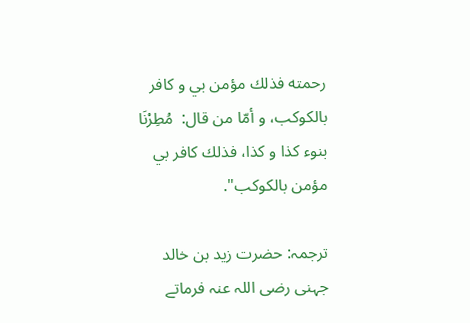رحمته فذلك مؤمن بي و کافر بالکوکب، و أمّا من قال:  مُطِرْنَا بنوء کذا و کذا، فذلك کافر بي مؤمن بالکوکب".

ترجمہ: حضرت زید بن خالد جہنی رضی اللہ عنہ فرماتے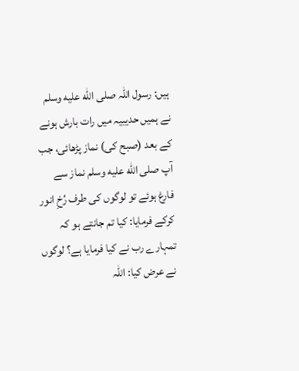ہیں: رسول اللہ صلى الله عليه وسلم نے ہمیں حدیبیہ میں رات بارش ہونے کے بعد (صبح کی) نماز پڑھائی، جب آپ صلى الله عليه وسلم نماز سے فارغ ہوئے تو لوگوں کی طرف رُخِ انور کرکے فرمایا: کیا تم جانتے ہو کہ تمہارے رب نے کیا فرمایا ہے؟ لوگوں نے عرض کیا: اللہ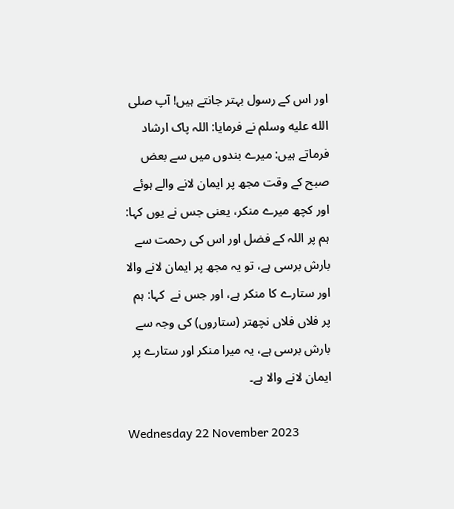اور اس کے رسول بہتر جانتے ہیں! آپ صلى الله عليه وسلم نے فرمایا: اللہ پاک ارشاد فرماتے ہیں: میرے بندوں میں سے بعض صبح کے وقت مجھ پر ایمان لانے والے ہوئے اور کچھ میرے منکر، یعنی جس نے یوں کہا: ہم پر اللہ کے فضل اور اس کی رحمت سے بارش برسی ہے، تو یہ مجھ پر ایمان لانے والا اور ستارے کا منکر ہے، اور جس نے  کہا: ہم پر فلاں فلاں نچھتر (ستاروں) کی وجہ سے بارش برسی ہے، یہ میرا منکر اور ستارے پر ایمان لانے والا ہے۔

Wednesday 22 November 2023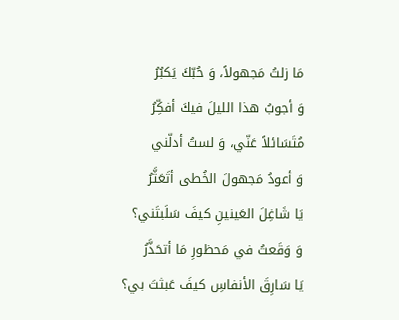مَا زلتُ مَجهولاً، وَ حُبّكَ يَكبُرُ
وَ أجوبُ هذا الليلَ فيكَ أفكِّرُ
مُتَسَائلاً عَنّي، وَ لستُ أدلّني
وَ أعودُ مَجهولَ الخُطى أتَعَثَّرُ
يَا شَاغِلَ العَينينِ كيفَ سَلَبتَني؟
وَ وَقَعتُ في مَحظورِ مَا أتحَذَّرُ
يَا سَارِقَ الأنفاسِ كيفَ عَبثتَ بي؟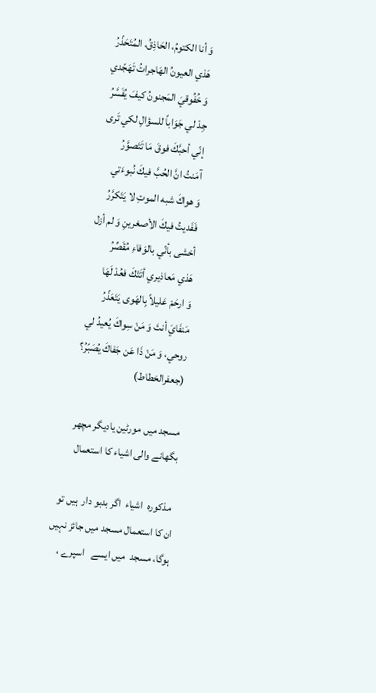وَ أنا الكتومُ، الحَاذِقُ، المُتَحَذّرُ
هَذي العيونُ الهَاجراتُ تَهَجّدي
وَ خُفُوقيَ المَجنونُ كيفَ يُفَسَّرُ
جِدْ لي جَوَاباً للسؤالِ لكي تَرى
إنّي أحبَّكَ فوقَ مَا تَتَصوَّرُ
آمَنتُ انَّ الحُبَّ فيكَ نُبوءَتي
وَ هواكَ شبه الموتِ لا يَتَكرَّرُ
فَفَديتُ فيكَ الأصغرينِ وَ لم أزل
أخشى بأنّي بالوَفاءِ مُقَصِّرُ
هَذي مَعاذيري أتَتْكَ فعُدْ لَهَا
وَ ارحَمْ عَليلاً بِالهَوى يَتَعَذّرُ
مَنفَايَ أنتَ وَ مَنْ سِواكَ يُعيدُ لي
روحي، وَ مَنْ ذَا عَن جَفاكَ يُصَبّرُ؟
(جعفرالخطاط)

مسجد میں مورٹین یادیگر مچھر بگھانے والی اشیاء کا استعمال

 مذکورہ  اشیاء  اگر بدبو دار  ہیں تو   ان کا استعمال مسجد میں جائز نہیں ہوگا، مسجد  میں ایسے   اسپرے ،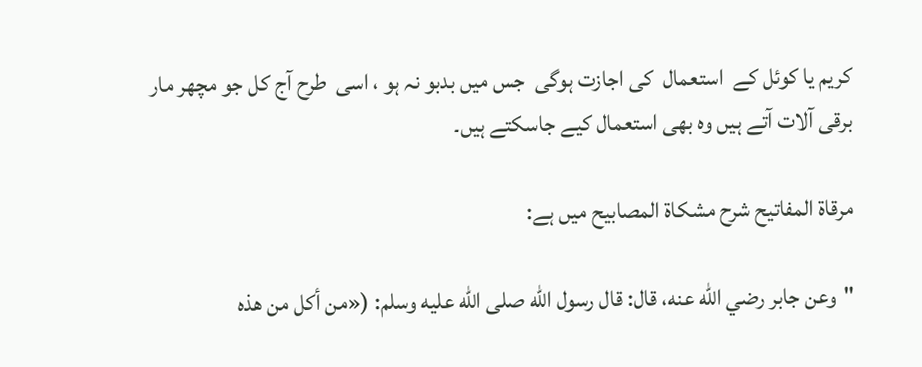کریم یا کوئل کے  استعمال  کی اجازت ہوگی  جس میں بدبو نہ ہو ، اسی  طرح آج کل جو مچھر مار برقی آلات آتے ہیں وہ بھی استعمال کیے جاسکتے ہیں۔

مرقاة المفاتيح شرح مشكاة المصابيح میں ہے:

"وعن جابر رضي الله عنه، قال: قال رسول الله صلى الله عليه وسلم: («من أكل من هذه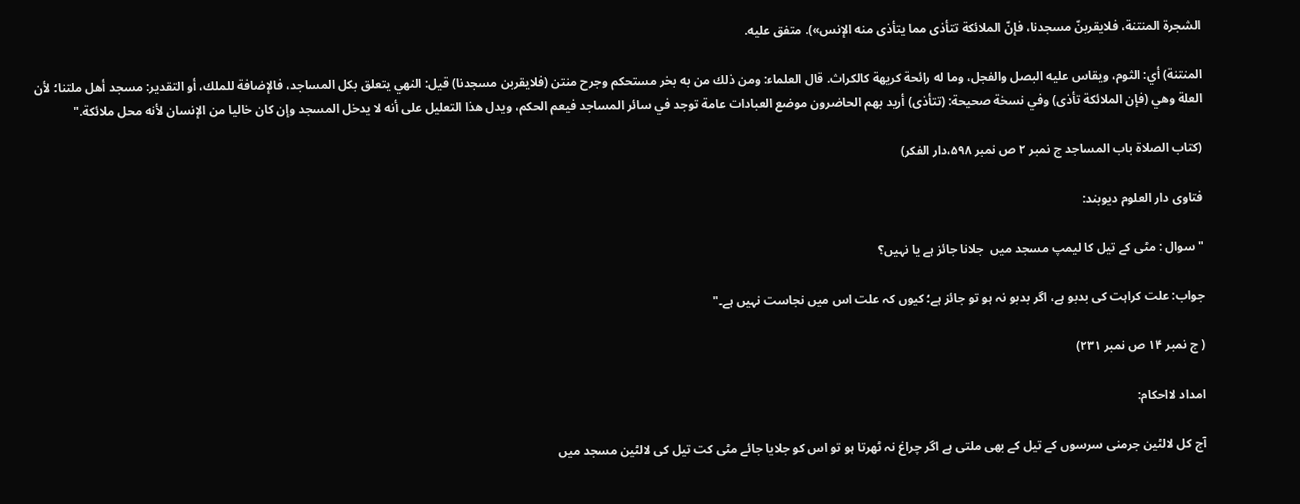الشجرة المنتنة، فلايقربنّ مسجدنا، فإنّ الملائكة تتأذى مما يتأذى منه الإنس»). متفق عليه.

المنتنة) أي: الثوم، ويقاس عليه ‌البصل والفجل، وما له رائحة كريهة كالكراث. قال العلماء: ومن ذلك من به بخر مستحكم وجرح منتن (فلايقربن مسجدنا) قيل: النهي يتعلق بكل المساجد، فالإضافة للملك، أو التقدير: مسجد أهل ملتنا؛ لأن العلة وهي (فإن الملائكة تأذى) وفي نسخة صحيحة: (تتأذى) أريد بهم الحاضرون موضع العبادات عامة توجد في سائر المساجد فيعم الحكم، ويدل هذا التعليل على أنه لا يدخل المسجد وإن كان خاليا من الإنسان لأنه محل ملائكة."

(کتاب الصلاۃ باب المساجد ج نمبر ۲ ص نمبر ۵۹۸،دار الفکر)

فتاوی دار العلوم دیوبند:

"سوال : مٹی کے تیل کا لیمپ مسجد میں  جلانا جائز ہے یا نہیں؟

جواب: علت کراہت کی بدبو ہے، اگر بدبو نہ ہو تو جائز ہے؛ کیوں کہ علت اس میں نجاست نہیں ہے۔"

( ج نمبر ۱۴ ص نمبر ۲۳۱)

امداد لااحکام:

آج کل لالٹین جرمنی سرسوں کے تیل کے بھی ملتی ہے اگر چراغ نہ ٹھرتا ہو تو اس کو جلایا جائے مٹی کت تیل کی لالٹین مسجد میں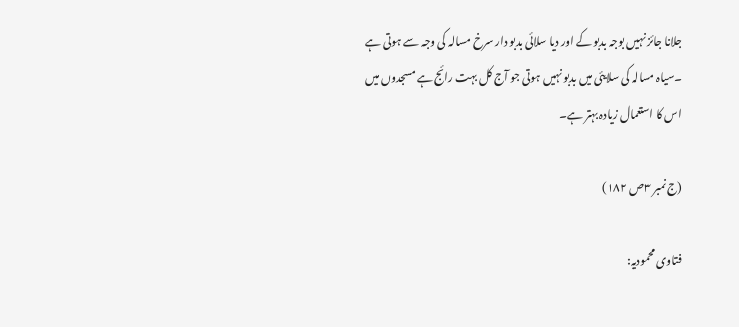جلانا جائز نہیں بوجہ بدبو کے اور دیا سلائی بدبو دار سرخ مسالہ کی وجہ سے ہوتی ہے ۔سیاہ مسالہ کی سلایئی میں بدبو نہیں ہوتی جو آج کل بہت رائج ہے مسجدوں میں اس کا استعمال زیادہ بہتر ہے۔

(ج نمبر ۳ص ۱۸۲)

فتاوی محمودیہ: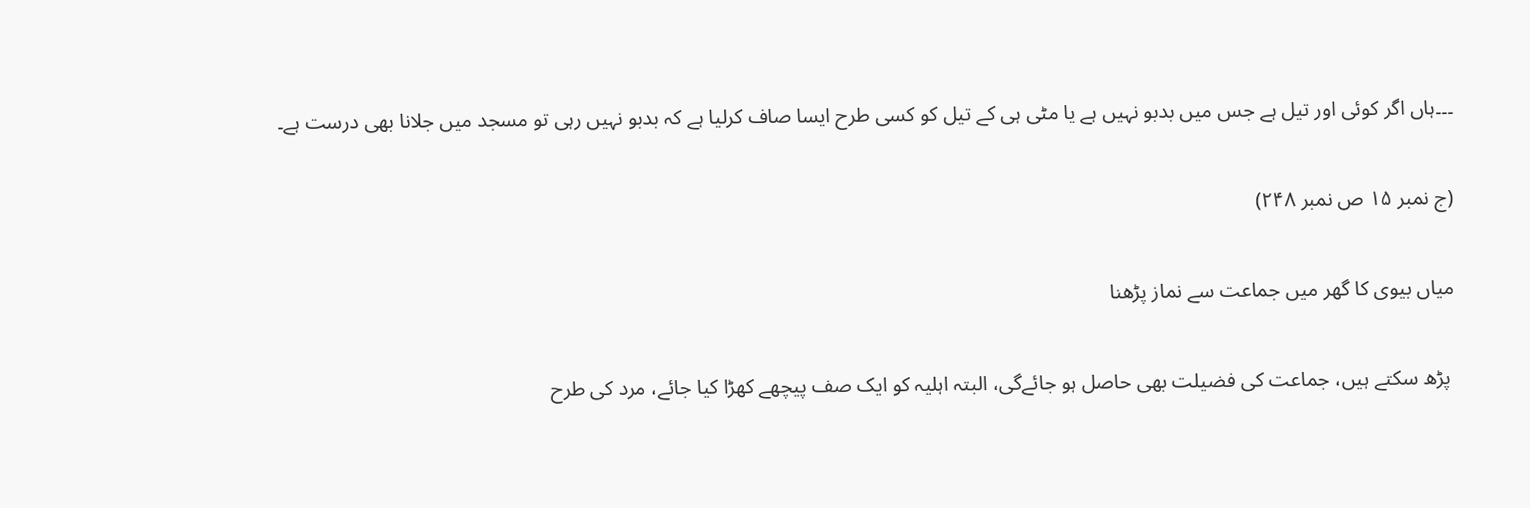۔۔۔ہاں اگر کوئی اور تیل ہے جس میں بدبو نہیں ہے یا مٹی ہی کے تیل کو کسی طرح ایسا صاف کرلیا ہے کہ بدبو نہیں رہی تو مسجد میں جلانا بھی درست ہے۔

(ج نمبر ۱۵ ص نمبر ۲۴۸)

میاں بیوی کا گھر میں جماعت سے نماز پڑھنا

 پڑھ سکتے ہیں، جماعت کی فضیلت بھی حاصل ہو جائےگی، البتہ اہلیہ کو ایک صف پیچھے کھڑا کیا جائے، مرد کی طرح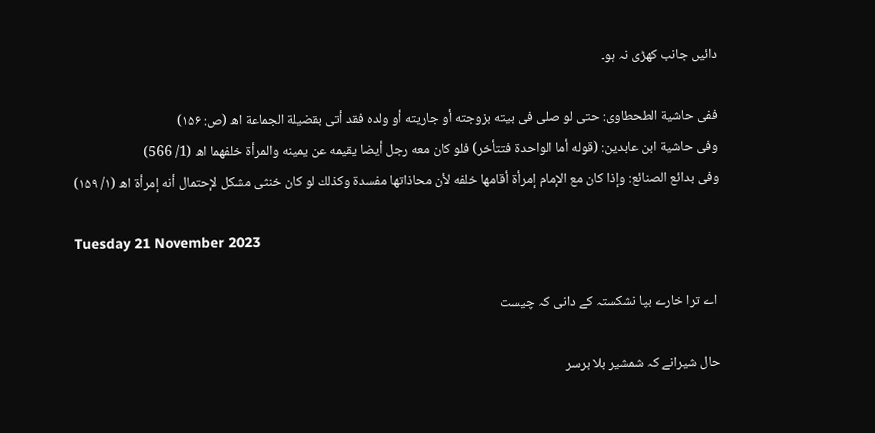دائیں جانب کھڑی نہ ہو۔

ففی حاشیة الطحطاوی: حتی لو صلی فی بیته بزوجته أو جاریته أو ولده فقد أتی بقضیلة الجماعة اھ (ص: ۱۵۶)
وفی حاشية ابن عابدين: (قوله أما الواحدة فتتأخر) فلو كان معه رجل أيضا يقيمه عن يمينه والمرأة خلفهما اھ (1/ 566)
وفی بدائع الصنائع: وإذا کان مع الإمام إمرأة أقامها خلفه لأن محاذاتها مفسدة وکذلك لو کان خنثی مشكل لإحتمال أنه إمرأة اھ (۱/ ۱۵۹)

Tuesday 21 November 2023

 اے ترا خارے بپا نشکستہ کے دانی کہ چیست

حال شیرانے کہ شمشیر بلا برسر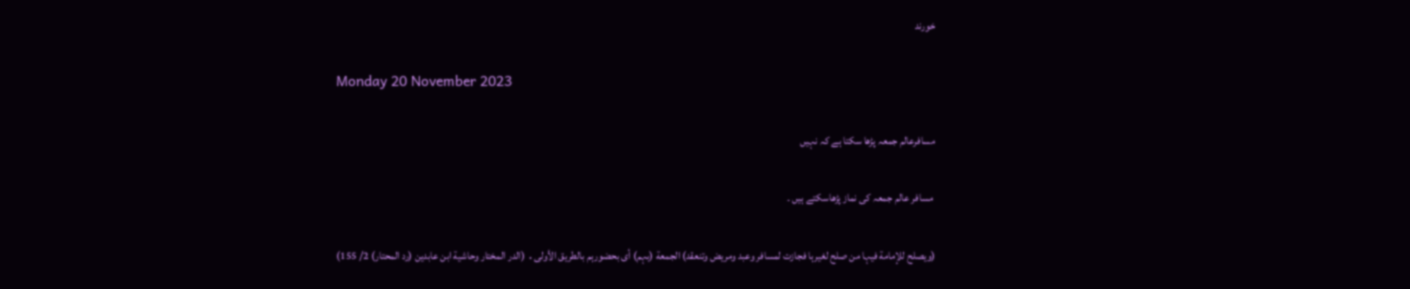خورند

Monday 20 November 2023

مسافرعالم جمعہ پڑھا سکتا ہے کہ نہیں

 مسافر عالم جمعہ کی نماز پڑھاسکتے ہیں ۔

(ویصلح للإمامة فیہا من صلح لغیرہا فجازت لمسافر وعبد ومریض وتنعقد) الجمعة (بہم) أی بحضورہم بالطریق الأولی․ (الدر المختار وحاشیة ابن عابدین (رد المحتار) 2/ 155)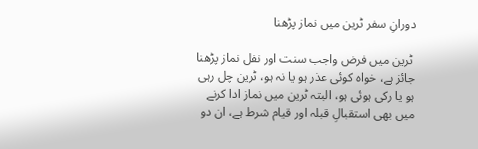دورانِ سفر ٹرین میں نماز پڑھنا

 ٹرین میں فرض واجب سنت اور نفل نماز پڑھنا جائز ہے، خواہ کوئی عذر ہو یا نہ ہو، ٹرین چل رہی ہو یا رکی ہوئی ہو، البتہ ٹرین میں نماز ادا کرنے میں بھی استقبالِ قبلہ اور قیام شرط ہے، ان دو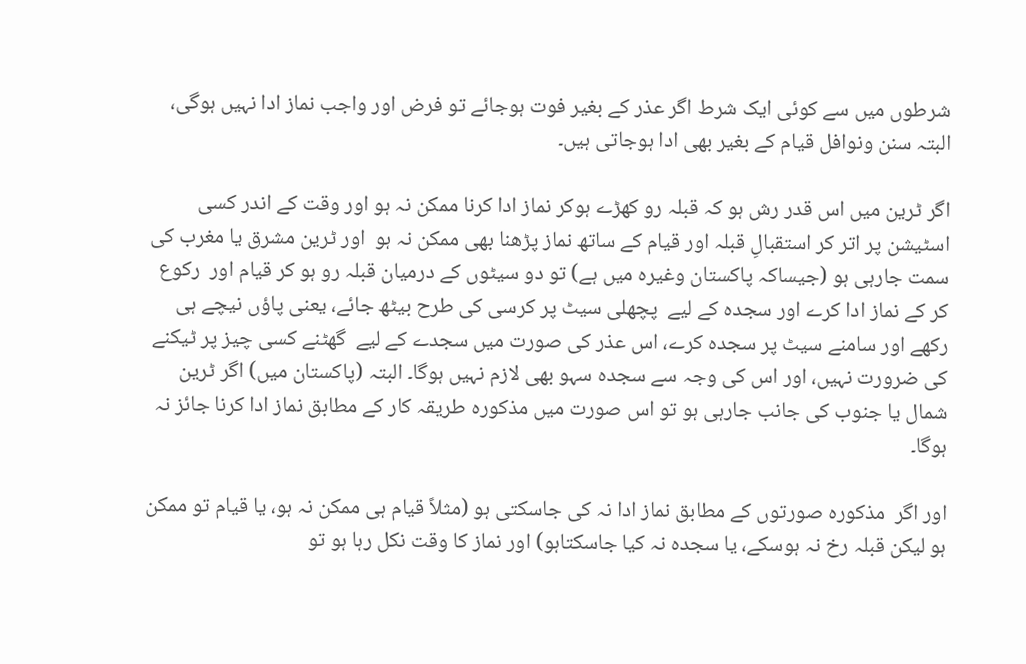شرطوں میں سے کوئی ایک شرط اگر عذر کے بغیر فوت ہوجائے تو فرض اور واجب نماز ادا نہیں ہوگی، البتہ سنن ونوافل قیام کے بغیر بھی ادا ہوجاتی ہیں۔

اگر ٹرین میں اس قدر رش ہو کہ قبلہ رو کھڑے ہوکر نماز ادا کرنا ممکن نہ ہو اور وقت کے اندر کسی اسٹیشن پر اتر کر استقبالِ قبلہ اور قیام کے ساتھ نماز پڑھنا بھی ممکن نہ ہو  اور ٹرین مشرق یا مغرب کی سمت جارہی ہو (جیساکہ پاکستان وغیرہ میں ہے) تو دو سیٹوں کے درمیان قبلہ رو ہو کر قیام اور  رکوع کر کے نماز ادا کرے اور سجدہ کے لیے  پچھلی سیٹ پر کرسی کی طرح بیٹھ جائے، یعنی پاؤں نیچے ہی رکھے اور سامنے سیٹ پر سجدہ کرے، اس عذر کی صورت میں سجدے کے لیے  گھٹنے کسی چیز پر ٹیکنے کی ضرورت نہیں، اور اس کی وجہ سے سجدہ سہو بھی لازم نہیں ہوگا۔ البتہ (پاکستان میں) اگر ٹرین شمال یا جنوب کی جانب جارہی ہو تو اس صورت میں مذکورہ طریقہ کار کے مطابق نماز ادا کرنا جائز نہ ہوگا۔

اور اگر  مذکورہ صورتوں کے مطابق نماز ادا نہ کی جاسکتی ہو (مثلاً قیام ہی ممکن نہ ہو، یا قیام تو ممکن ہو لیکن قبلہ رخ نہ ہوسکے، یا سجدہ نہ کیا جاسکتاہو) اور نماز کا وقت نکل رہا ہو تو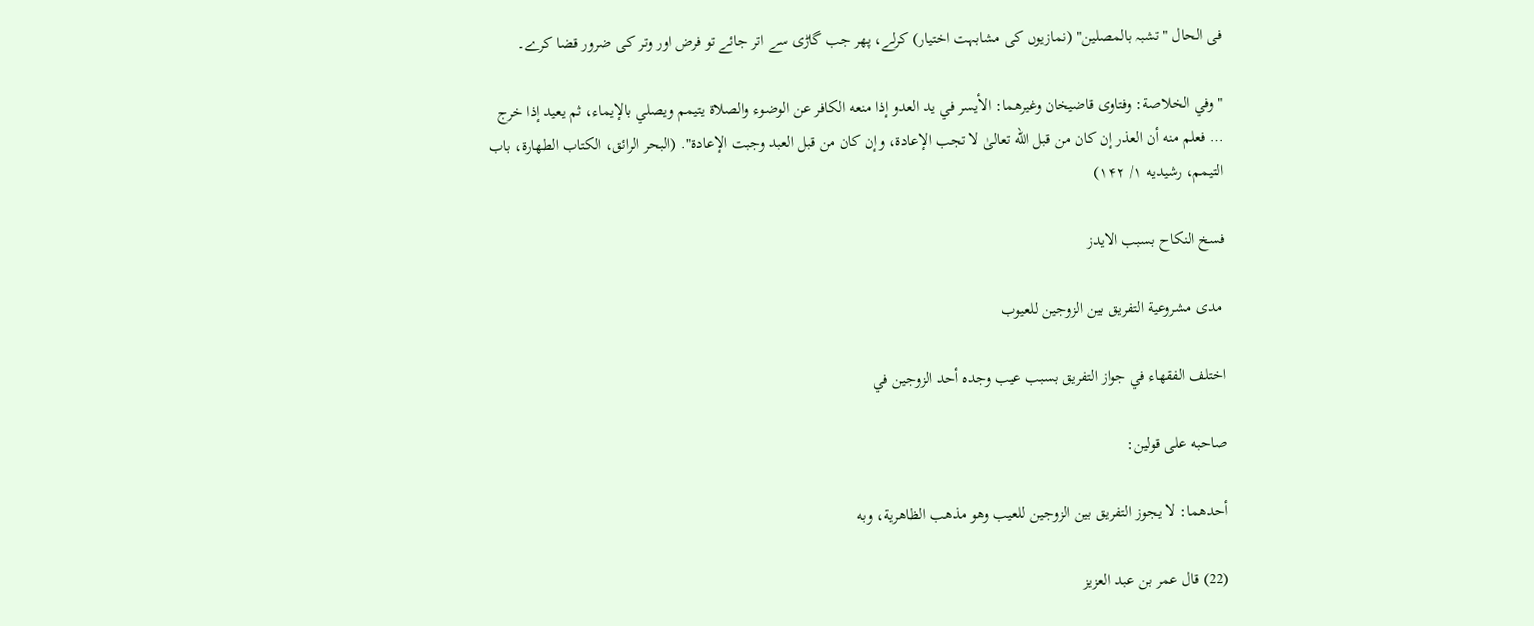فی الحال "تشبہ بالمصلین" (نمازیوں کی مشابہت اختیار) کرلے، پھر جب گاڑی سے اتر جائے تو فرض اور وتر کی ضرور قضا کرے۔

"وفي الخلاصة: وفتاوی قاضیخان وغیرهما: الأیسر في ید العدو إذا منعه الکافر عن الوضوء والصلاة یتیمم ویصلي بالإیماء، ثم یعید إذا خرج … فعلم منه أن العذر إن کان من قبل الله تعالیٰ لا تجب الإعادة، وإن کان من قبل العبد وجبت الإعادة". (البحر الرائق، الکتاب الطهارة، باب التیمم، رشیديه ۱/ ۱۴۲)

فسخ النكاح بسبب الايدز

 مدى مشروعیة التفریق بین الزوجین للعیوب

اختلف الفقهاء في جواز التفریق بسبب عیب وجده أحد الزوجین في

صاحبه على قولین:

أحدهما: لا یجوز التفریق بین الزوجین للعیب وهو مذهب الظاهریة، وبه

(22) قال عمر بن عبد العزیز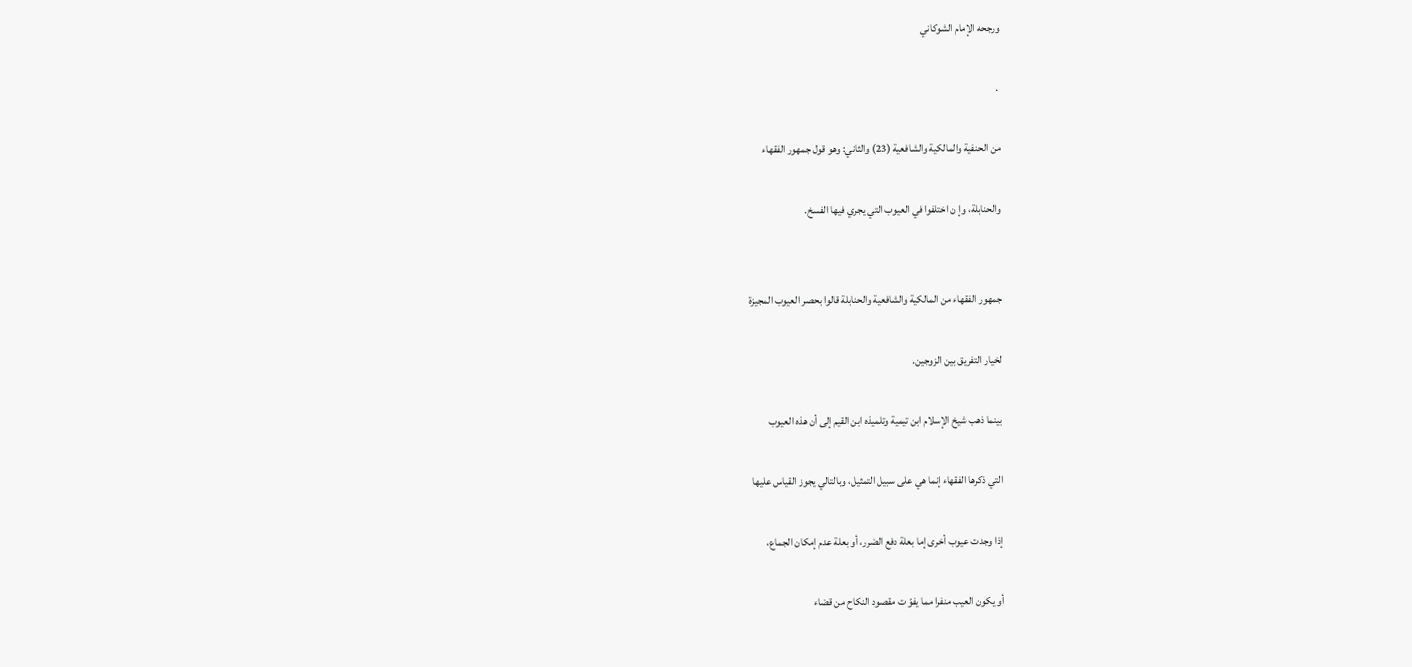ورجحه الإمام الشوكاني

 .

من الحنفیة والمالكیة والشافعیة (23) والثاني: وهو قول جمهور الفقهاء

والحنابلة، وإ ن اختلفوا في العیوب التي یجري فیها الفسخ.


جمهور الفقهاء من المالكیة والشافعیة والحنابلة قالوا بحصر العیوب المجیزة

لخیار التفریق بین الزوجین.

بینما ذهب شیخ الإسلام ابن تیمیة وتلمیذه ابن القیم إلى أن هذه العیوب

التي ذكرها الفقهاء إنما هي على سبیل التمثیل، وبالتالي یجوز القیاس علیها

إذا وجدت عیوب أخرى إما بعلة دفع الضرر، أو بعلة عدم إمكان الجماع،

أو یكون العیب منفرا مما یفوّ ت مقصود النكاح من قضاء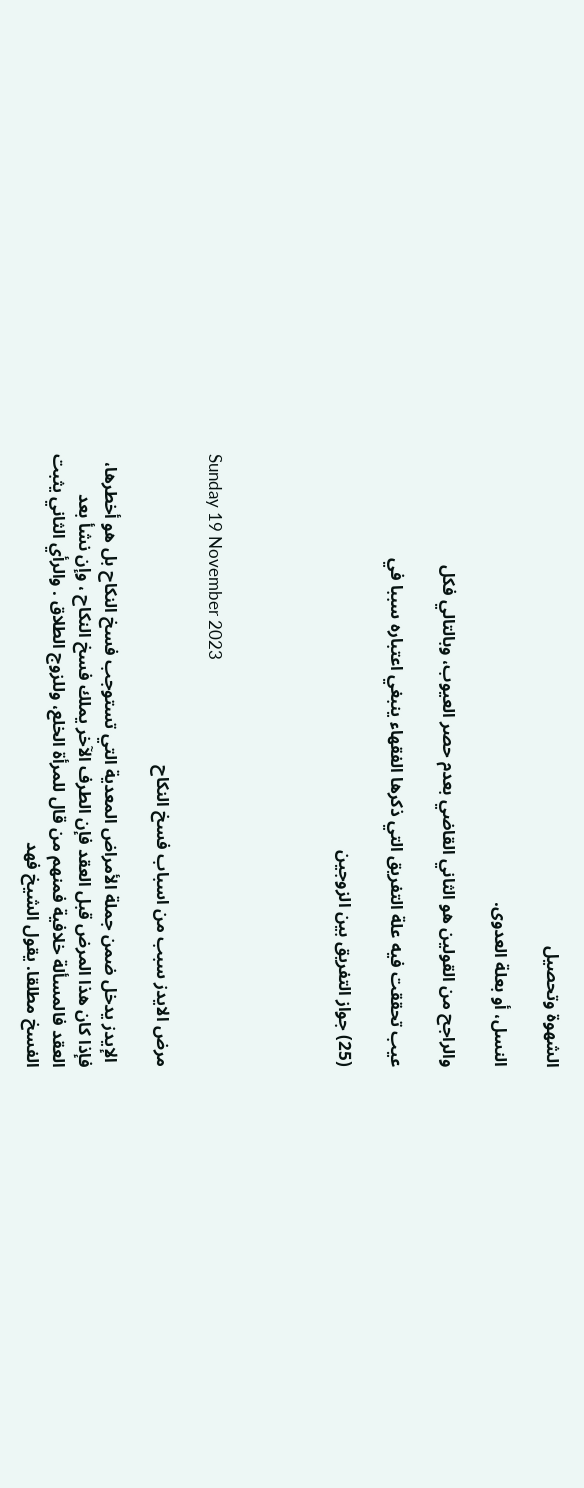الشهوة وتحصیل

النسل، أو بعلة العدوى.

والراجح من القولین هو الثاني القاضي بعدم حصر العیوب، وبالتالي فكل

عیب تحققت فیه علة التفریق التي ذكرها الفقهاء ینبغي اعتباره سببا في

(25) جواز التفریق بین الزوجین




Sunday 19 November 2023

مرض الايدز سبب من اسباب فسخ النكاح

 الإيدز يدخل ضمن جملة الأمراض المعدية التي تستوجب فسخ النكاح بل هو أخطرها، فإذا كان هذا المرض قبل العقد فإن الطرف الآخر يملك فسخ النكاح ، وإن نشأ بعد العقد فالمسألة خلافية فمنهم من قال للمرأة الخلع، وللزوج الطلاق . والرأي الثاني يثبت الفسخ مطلقا. يقول الشيخ فهد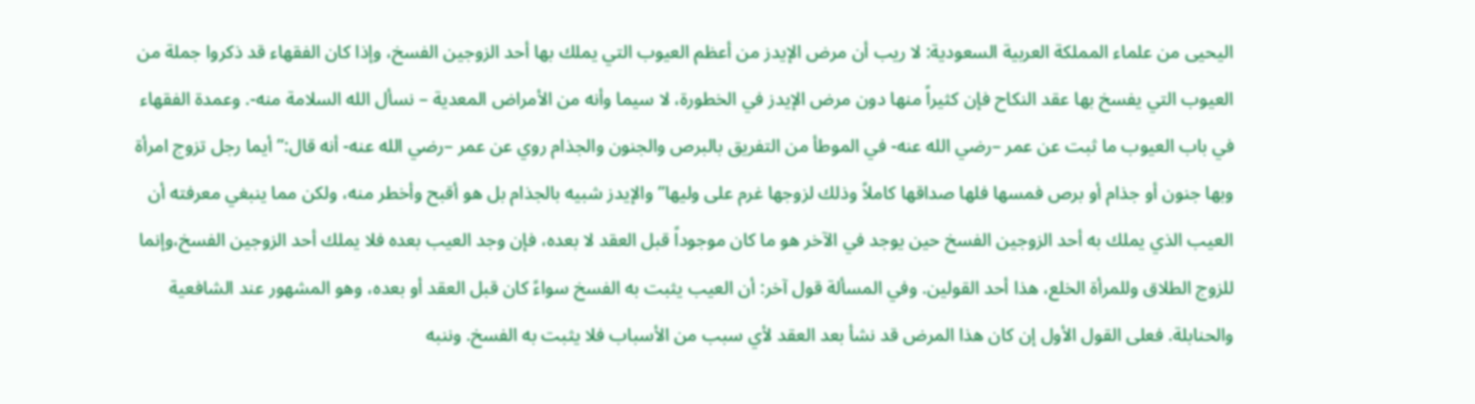اليحيى من علماء المملكة العربية السعودية: لا ريب أن مرض الإيدز من أعظم العيوب التي يملك بها أحد الزوجين الفسخ، وإذا كان الفقهاء قد ذكروا جملة من العيوب التي يفسخ بها عقد النكاح فإن كثيراً منها دون مرض الإيدز في الخطورة، لا سيما وأنه من الأمراض المعدية – نسأل الله السلامة منه-. وعمدة الفقهاء في باب العيوب ما ثبت عن عمر –رضي الله عنه- في الموطأ من التفريق بالبرص والجنون والجذام روي عن عمر –رضي الله عنه- أنه قال:”أيما رجل تزوج امرأة وبها جنون أو جذام أو برص فمسها فلها صداقها كاملاً وذلك لزوجها غرم على وليها” والإيدز شبيه بالجذام بل هو أقبح وأخطر منه، ولكن مما ينبغي معرفته أن العيب الذي يملك به أحد الزوجين الفسخ حين يوجد في الآخر هو ما كان موجوداً قبل العقد لا بعده، فإن وجد العيب بعده فلا يملك أحد الزوجين الفسخ،وإنما للزوج الطلاق وللمرأة الخلع، هذا أحد القولين. وفي المسألة قول آخر: أن العيب يثبت به الفسخ سواءً كان قبل العقد أو بعده، وهو المشهور عند الشافعية والحنابلة. فعلى القول الأول إن كان هذا المرض قد نشأ بعد العقد لأي سبب من الأسباب فلا يثبت به الفسخ. وننبه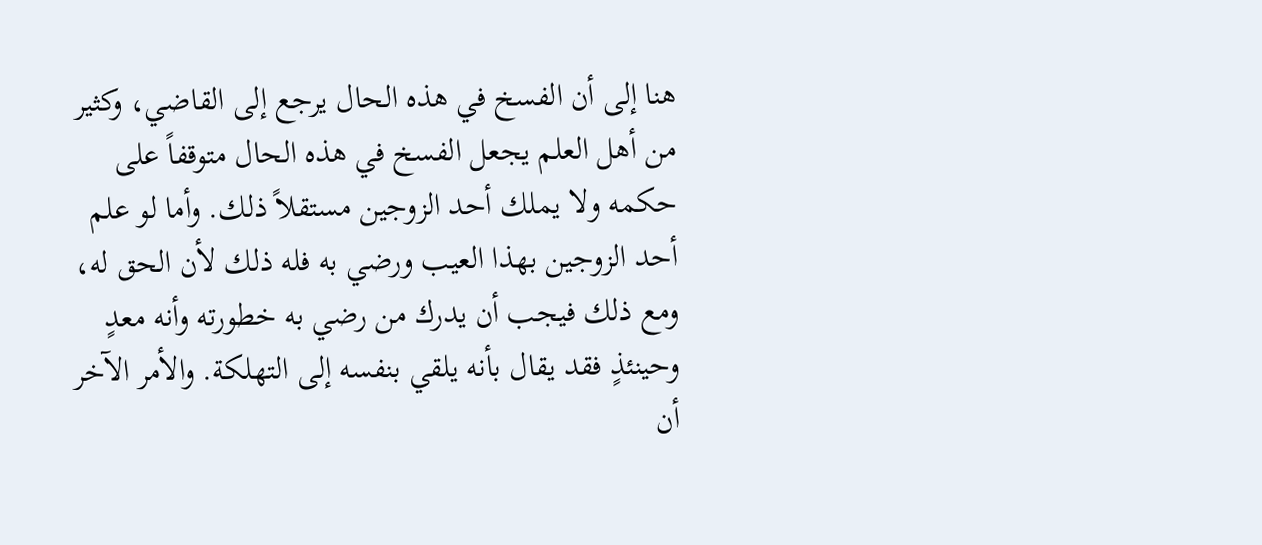هنا إلى أن الفسخ في هذه الحال يرجع إلى القاضي، وكثير من أهل العلم يجعل الفسخ في هذه الحال متوقفاً على حكمه ولا يملك أحد الزوجين مستقلاً ذلك. وأما لو علم أحد الزوجين بهذا العيب ورضي به فله ذلك لأن الحق له، ومع ذلك فيجب أن يدرك من رضي به خطورته وأنه معدٍ وحينئذٍ فقد يقال بأنه يلقي بنفسه إلى التهلكة. والأمر الآخر أن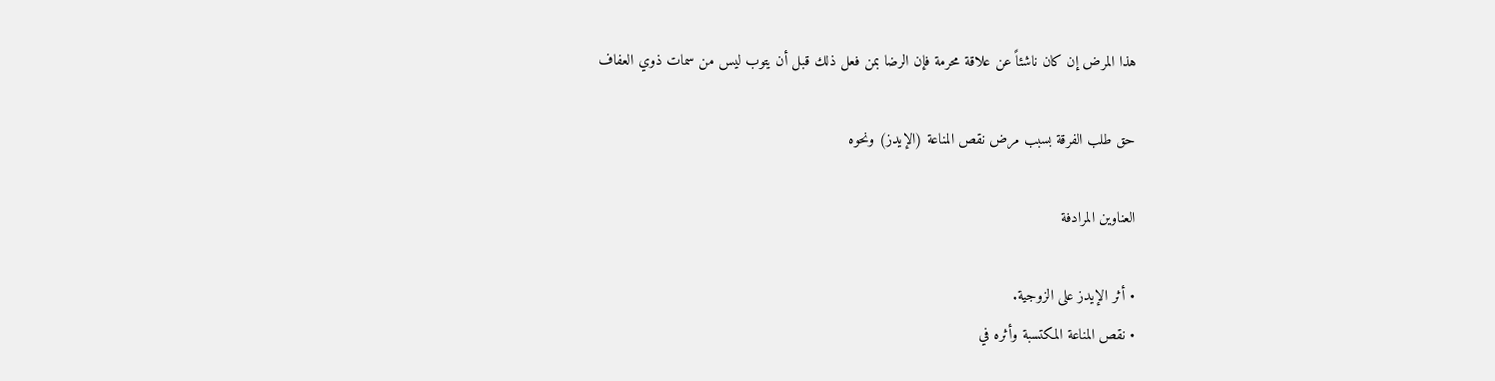هذا المرض إن كان ناشئاً عن علاقة محرمة فإن الرضا بمن فعل ذلك قبل أن يتوب ليس من سمات ذوي العفاف

حق طلب الفرقة بسبب مرض نقص المناعة (الإيدز) ونحوه

العناوين المرادفة

• أثر الإيدز على الزوجية.
• نقص المناعة المكتسبة وأثره في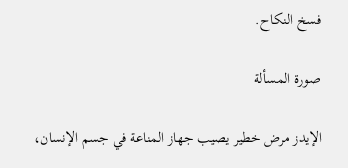فسخ النكاح.

صورة المسألة

الإيدز مرض خطير يصيب جهاز المناعة في جسم الإنسان،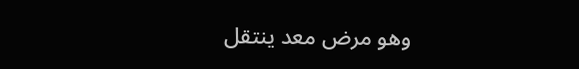وهو مرض معد ينتقل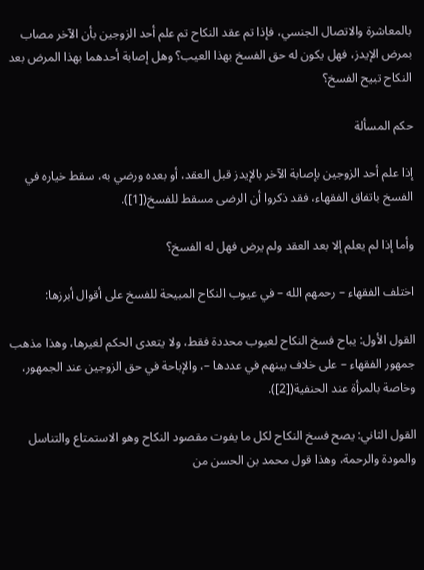بالمعاشرة والاتصال الجنسي، فإذا تم عقد النكاح تم علم أحد الزوجين بأن الآخر مصاب بمرض الإيدز، فهل يكون له حق الفسخ بهذا العيب؟ وهل إصابة أحدهما بهذا المرض بعد النكاح تبيح الفسخ؟

حكم المسألة

إذا علم أحد الزوجين بإصابة الآخر بالإيدز قبل العقد، أو بعده ورضي به، سقط خياره في الفسخ باتفاق الفقهاء، فقد ذكروا أن الرضى مسقط للفسخ([1]).

وأما إذا لم يعلم إلا بعد العقد ولم يرض فهل له الفسخ؟

اختلف الفقهاء – رحمهم الله – في عيوب النكاح المبيحة للفسخ على أقوال أبرزها:

القول الأول: يباح فسخ النكاح لعيوب محددة فقط، ولا يتعدى الحكم لغيرها، وهذا مذهب جمهور الفقهاء – على خلاف بينهم في عددها –، والإباحة في حق الزوجين عند الجمهور، وخاصة بالمرأة عند الحنفية([2]).

القول الثاني: يصح فسخ النكاح لكل ما يفوت مقصود النكاح وهو الاستمتاع والتناسل والمودة والرحمة، وهذا قول محمد بن الحسن من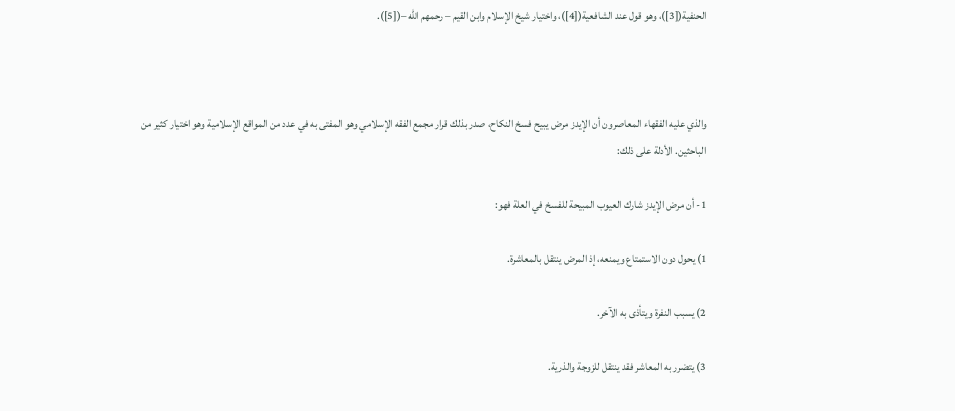الحنفية([3])، وهو قول عند الشافعية([4])، واختيار شيخ الإسلام وابن القيم – رحمهم الله –([5]).



والذي عليه الفقهاء المعاصرون أن الإيدز مرض يبيح فسخ النكاح، صدر بذلك قرار مجمع الفقه الإسلامي وهو المفتى به في عدد من المواقع الإسلامية وهو اختيار كثير من الباحثين. الأدلة على ذلك:

1- أن مرض الإيدز شارك العيوب المبيحة للفسخ في العلة فهو:

1) يحول دون الاستمتاع ويمنعه، إذ المرض ينتقل بالمعاشرة.

2) يسبب النفرة ويتأذى به الآخر.

3) يتضرر به المعاشر فقد ينتقل للزوجة والذرية.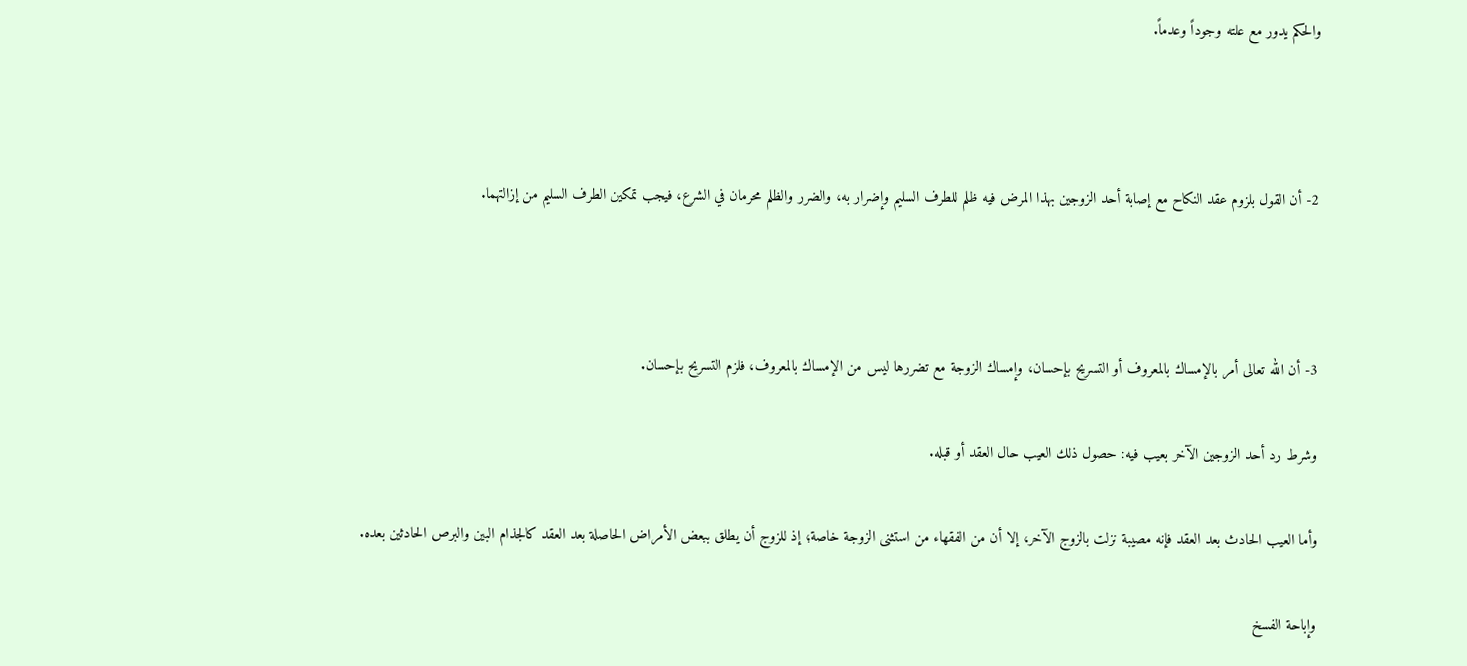والحكم يدور مع علته وجوداً وعدماً.



2- أن القول بلزوم عقد النكاح مع إصابة أحد الزوجين بهذا المرض فيه ظلم للطرف السليم وإضرار به، والضرر والظلم محرمان في الشرع، فيجب تمكين الطرف السليم من إزالتهما.



3- أن الله تعالى أمر بالإمساك بالمعروف أو التسريح بإحسان، وإمساك الزوجة مع تضررها ليس من الإمساك بالمعروف، فلزم التسريح بإحسان.

وشرط رد أحد الزوجين الآخر بعيب فيه: حصول ذلك العيب حال العقد أو قبله.

وأما العيب الحادث بعد العقد فإنه مصيبة نزلت بالزوج الآخر، إلا أن من الفقهاء من استثنى الزوجة خاصة؛ إذ للزوج أن يطلق ببعض الأمراض الحاصلة بعد العقد كالجذام البين والبرص الحادثين بعده.

وإباحة الفسخ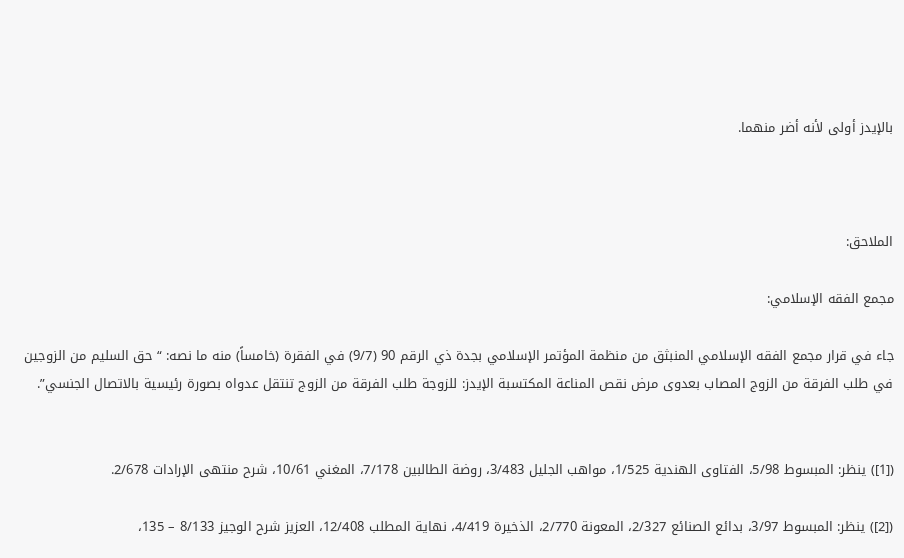بالإيدز أولى لأنه أضر منهما.



الملاحق:

مجمع الفقه الإسلامي:

جاء في قرار مجمع الفقه الإسلامي المنبثق من منظمة المؤتمر الإسلامي بجدة ذي الرقم 90 (9/7) في الفقرة (خامساً) منه ما نصه: “حق السليم من الزوجين في طلب الفرقة من الزوج المصاب بعدوى مرض نقص المناعة المكتسبة الإيدز: للزوجة طلب الفرقة من الزوج تنتقل عدواه بصورة رئيسية بالاتصال الجنسي”.


([1]) ينظر: المبسوط 5/98، الفتاوى الهندية 1/525، مواهب الجليل 3/483، روضة الطالبين 7/178، المغني 10/61، شرح منتهى الإرادات 2/678.

([2]) ينظر: المبسوط 3/97، بدائع الصنائع 2/327، المعونة 2/770، الذخيرة 4/419، نهاية المطلب 12/408، العزيز شرح الوجيز 8/133 – 135،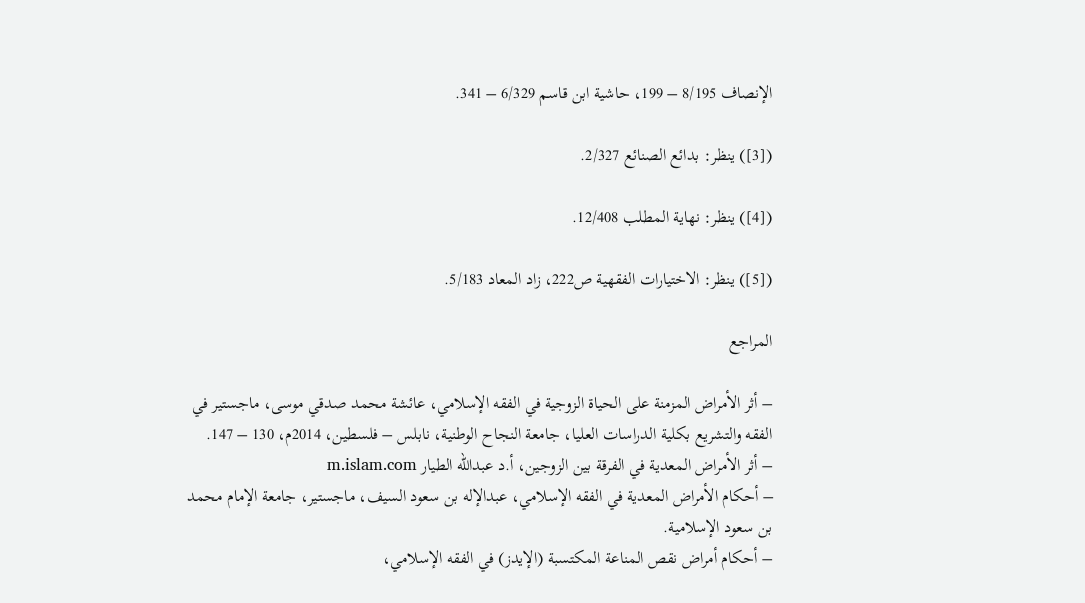الإنصاف 8/195 – 199، حاشية ابن قاسم 6/329 – 341.

([3]) ينظر: بدائع الصنائع 2/327.

([4]) ينظر: نهاية المطلب 12/408.

([5]) ينظر: الاختيارات الفقهية ص222، زاد المعاد 5/183.

المراجع

– أثر الأمراض المزمنة على الحياة الزوجية في الفقه الإسلامي، عائشة محمد صدقي موسى، ماجستير في الفقه والتشريع بكلية الدراسات العليا، جامعة النجاح الوطنية، نابلس – فلسطين، 2014م، 130 – 147.
– أثر الأمراض المعدية في الفرقة بين الزوجين، أ.د عبدالله الطيار m.islam.com
– أحكام الأمراض المعدية في الفقه الإسلامي، عبدالإله بن سعود السيف، ماجستير، جامعة الإمام محمد بن سعود الإسلامية.
– أحكام أمراض نقص المناعة المكتسبة (الإيدز) في الفقه الإسلامي،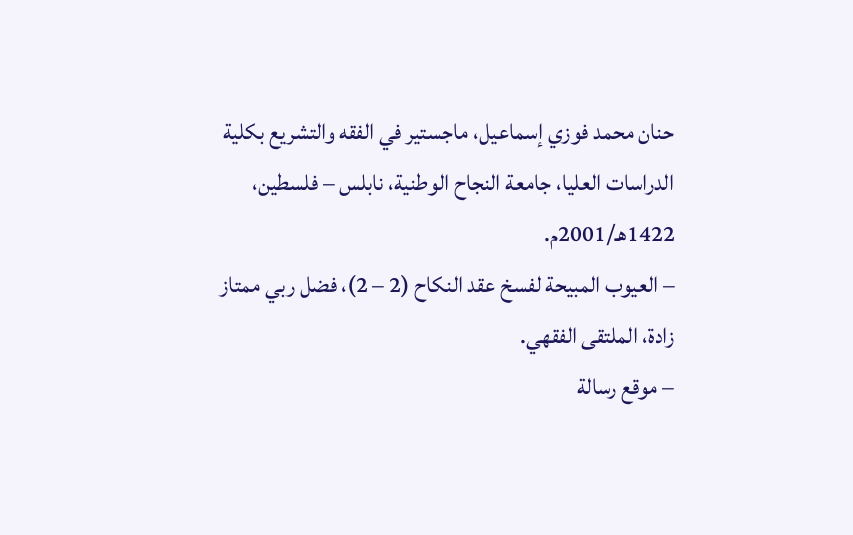حنان محمد فوزي إسماعيل، ماجستير في الفقه والتشريع بكلية الدراسات العليا، جامعة النجاح الوطنية، نابلس – فلسطين، 1422هـ/2001م.
– العيوب المبيحة لفسخ عقد النكاح (2 – 2)، فضل ربي ممتاز زادة، الملتقى الفقهي.
– موقع رسالة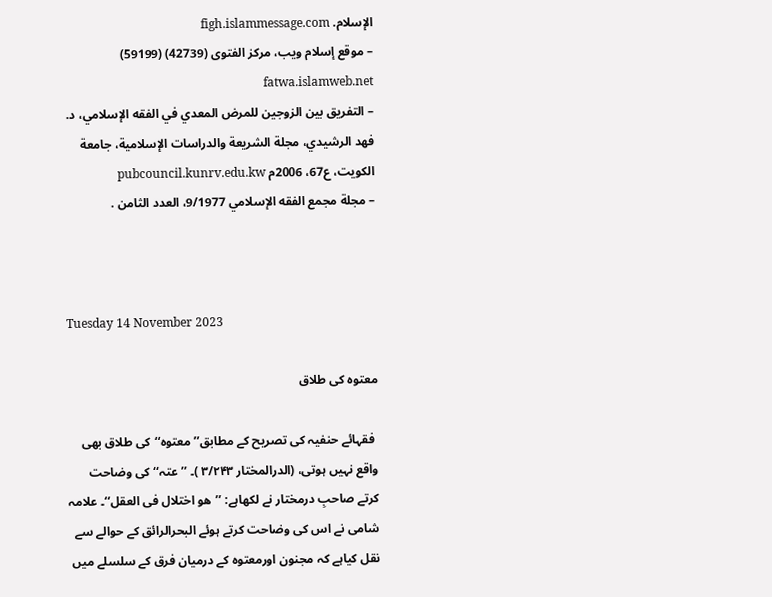الإسلام. figh.islammessage.com
– موقع إسلام ويب، مركز الفتوى (42739) (59199) fatwa.islamweb.net
– التفريق بين الزوجين للمرض المعدي في الفقه الإسلامي، د. فهد الرشيدي، مجلة الشريعة والدراسات الإسلامية، جامعة الكويت، ع67، 2006م pubcouncil.kunrv.edu.kw
– مجلة مجمع الفقه الإسلامي 9/1977، العدد الثامن .



Tuesday 14 November 2023

معتوہ کی طلاق

 فقہائے حنفیہ کی تصریح کے مطابق’’معتوہ‘‘کی طلاق بھی واقع نہیں ہوتی، (الدرالمختار ۳/۲۴۳ )۔ ’’عتہ‘‘ کی وضاحت کرتے صاحبِ درمختار نے لکھاہے: ’’ھو اختلال فی العقل‘‘۔ علامہ شامی نے اس کی وضاحت کرتے ہوئے البحرالرائق کے حوالے سے نقل کیاہے کہ مجنون اورمعتوہ کے درمیان فرق کے سلسلے میں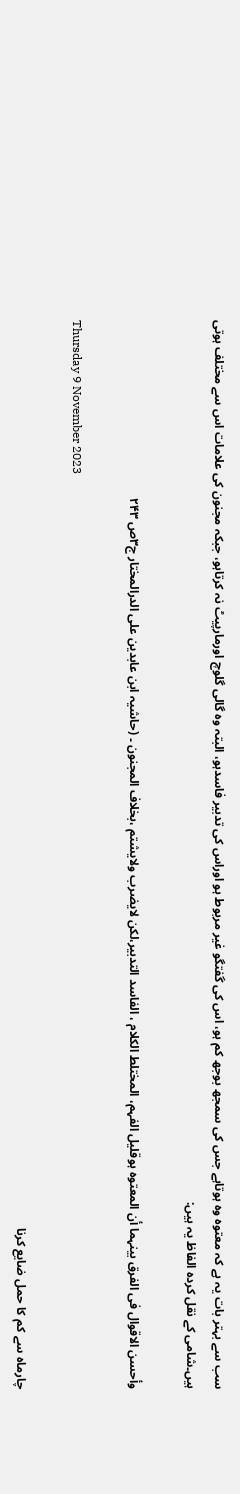سب سے بہتر بات یہ ہے کہ معتوہ وہ ہوتاہے جس کی سمجھ بوجھ کم ہو، اس کی گفتگو غیر مربوط ہو اوراس کی تدبیر فاسدہو، البتہ وہ گالی گلوچ اورمارپیٹ نہ کرتاہو، جبکہ مجنون کی علامات اس سے مختلف ہوتی ہیں۔شامی کے نقل کردہ الفاظ یہ ہیں:

وأحسن الاقوال فی الفرق بینہما أن المعتوہ ہوقلیل الفہم، المختلط الکلام ، الفاسد التدبیر،لکن لایضرب ولایشتم ،بخلاف المجنون ۔ (حاشیہ ابن عابدین علی الدرالمختار ج۳ص ۲۴۳

Thursday 9 November 2023

چارماہ سے کم کا حمل ضایع کرنا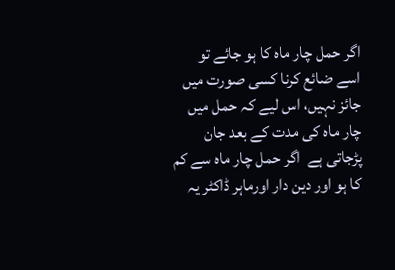اگر حمل چار ماہ کا ہو جائے تو اسے ضائع کرنا کسی صورت میں جائز نہیں، اس لیے کہ حمل میں چار ماہ کی مدت کے بعد جان پڑجاتی ہے  اگر حمل چار ماہ سے کم کا ہو اور دین دار اورماہر ڈاکٹر یہ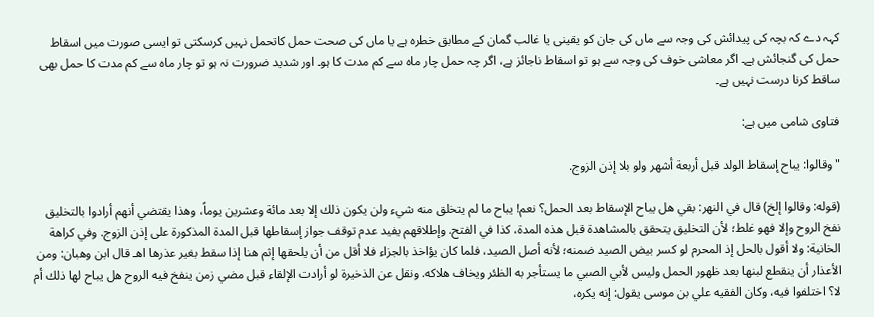کہہ دے کہ بچہ کی پیدائش کی وجہ سے ماں کی جان کو یقینی یا غالب گمان کے مطابق خطرہ ہے یا ماں کی صحت حمل کاتحمل نہیں کرسکتی تو ایسی صورت میں اسقاط حمل کی گنجائش ہے۔ اگر معاشی خوف کی وجہ سے ہو تو اسقاط ناجائز ہے، اگر چہ حمل چار ماہ سے کم مدت کا ہو۔ اور شدید ضرورت نہ ہو تو چار ماہ سے کم مدت کا حمل بھی ساقط کرنا درست نہیں ہے۔

فتاوی شامی میں ہے:

"وقالوا: يباح إسقاط الولد قبل أربعة أشهر ولو بلا إذن الزوج.

(قوله: وقالوا إلخ) قال في النهر: بقي هل يباح الإسقاط بعد الحمل؟ نعم! يباح ما لم يتخلق منه شيء ولن يكون ذلك إلا بعد مائة وعشرين يوماً، وهذا يقتضي أنهم أرادوا بالتخليق نفخ الروح وإلا فهو غلط؛ لأن التخليق يتحقق بالمشاهدة قبل هذه المدة، كذا في الفتح. وإطلاقهم يفيد عدم توقف جواز إسقاطها قبل المدة المذكورة على إذن الزوج. وفي كراهة الخانية: ولا أقول بالحل إذ المحرم لو كسر بيض الصيد ضمنه؛ لأنه أصل الصيد، فلما كان يؤاخذ بالجزاء فلا أقل من أن يلحقها إثم هنا إذا سقط بغير عذرها اهـ قال ابن وهبان: ومن الأعذار أن ينقطع لبنها بعد ظهور الحمل وليس لأبي الصبي ما يستأجر به الظئر ويخاف هلاكه. ونقل عن الذخيرة لو أرادت الإلقاء قبل مضي زمن ينفخ فيه الروح هل يباح لها ذلك أم لا؟ اختلفوا فيه، وكان الفقيه علي بن موسى يقول: إنه يكره،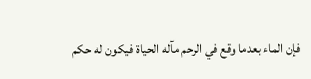فإن الماء بعدما وقع في الرحم مآله الحياة فيكون له حكم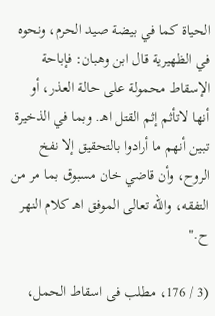الحياة كما في بيضة صيد الحرم، ونحوه في الظهيرية قال ابن وهبان: فإباحة الإسقاط محمولة على حالة العذر، أو أنها لاتأثم إثم القتل اهـ. وبما في الذخيرة تبين أنهم ما أرادوا بالتحقيق إلا نفخ الروح، وأن قاضي خان مسبوق بما مر من التفقه، والله تعالى الموفق اهـ كلام النهر ح."

(3 / 176، مطلب فی اسقاط الحمل،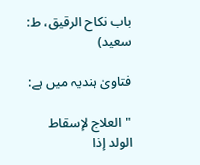باب نکاح الرقیق، ط: سعید)

فتاویٰ ہندیہ میں ہے:

"العلاج لإسقاط الولد إذا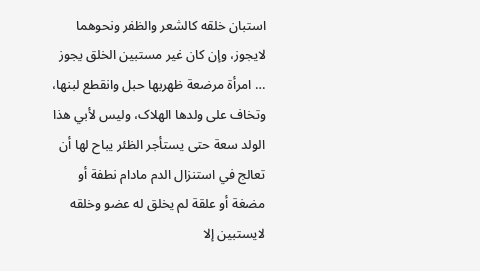استبان خلقه کالشعر والظفر ونحوهما لایجوز، وإن کان غیر مستبین الخلق یجوز … امرأة مرضعة ظهربها حبل وانقطع لبنها، وتخاف علی ولدها الهلاک، ولیس لأبي هذا الولد سعة حتی یستأجر الظئر یباح لها أن تعالج في استنزال الدم مادام نطفة أو مضغة أو علقة لم یخلق له عضو وخلقه لایستبین إلا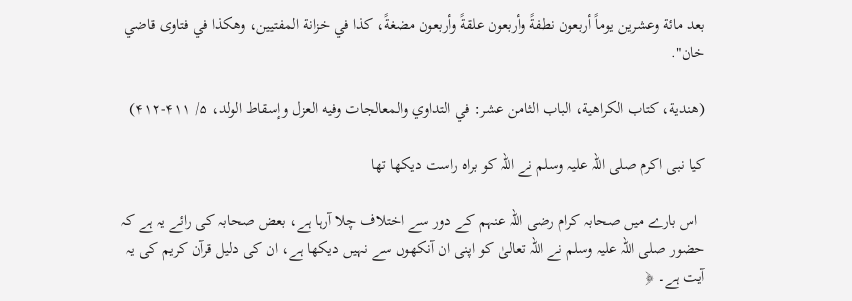بعد مائة وعشرین یوماً أربعون نطفةً وأربعون علقةً وأربعون مضغةً، کذا في خزانة المفتیین، وهکذا في فتاوی قاضي خان".

(هندیة، کتاب الکراهیة، الباب الثامن عشر: في التداوي والمعالجات وفیه العزل وإسقاط الولد، ۵/ ۴۱۱-۴۱۲)

کیا نبی اکرم صلی اللہ علیہ وسلم نے اللہ کو براہ راست دیکھا تھا

  اس بارے میں صحابہ کرام رضی اللہ عنہم کے دور سے اختلاف چلا آرہا ہے، بعض صحابہ کی رائے یہ ہے کہ  حضور صلی اللہ علیہ وسلم نے اللہ تعالیٰ کو اپنی ان آنکھوں سے نہیں دیکھا ہے، ان کی دلیل قرآن کریم کی یہ آیت ہے۔ ﴿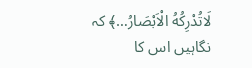لَاتُدْرِکُهُ الْاَبْصَارُ…﴾ کہ نگاہیں اس کا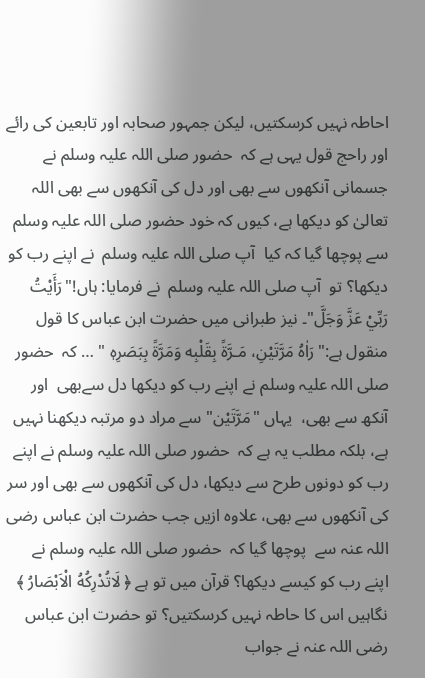احاطہ نہیں کرسکتیں، لیکن جمہور صحابہ اور تابعین کی رائے اور راحج قول یہی ہے کہ  حضور صلی اللہ علیہ وسلم نے جسمانی آنکھوں سے بھی اور دل کی آنکھوں سے بھی اللہ تعالیٰ کو دیکھا ہے، کیوں کہ خود حضور صلی اللہ علیہ وسلم سے پوچھا گیا کہ کیا  آپ صلی اللہ علیہ وسلم  نے اپنے رب کو دیکھا؟ تو  آپ صلی اللہ علیہ وسلم  نے فرمایا: ہاں!"رَأَیْتُ رَبِّيْ عَزَّ وَجَلَّ"۔ نیز طبرانی میں حضرت ابن عباس کا قول منقول ہے:"رَاٰهُ مَرَّتَیْنِ، مَـرَّةً بِقَلْبِه وَمَرَّةً بِبَصَرِهٖ " … کہ  حضور صلی اللہ علیہ وسلم نے اپنے رب کو دیکھا دل سےبھی  اور آنکھ سے بھی،  یہاں "مَرَّتَیْن" سے مراد دو مرتبہ دیکھنا نہیں ہے، بلکہ مطلب یہ ہے کہ  حضور صلی اللہ علیہ وسلم نے اپنے رب کو دونوں طرح سے دیکھا، دل کی آنکھوں سے بھی اور سر کی آنکھوں سے بھی، علاوہ ازیں جب حضرت ابن عباس رضی اللہ عنہ سے  پوچھا گیا کہ  حضور صلی اللہ علیہ وسلم نے اپنے رب کو کیسے دیکھا؟ قرآن میں تو ہے ﴿ لَاتُدْرِکُهُ الْاَبْصَارُ ﴾ نگاہیں اس کا حاطہ نہیں کرسکتیں؟ تو حضرت ابن عباس   رضی اللہ عنہ نے جواب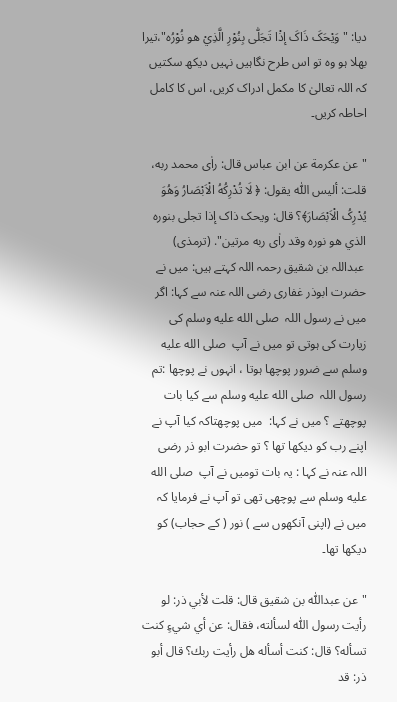دیا: "وَیْحَکَ ذَاکَ إذْا تَجَلّٰی بِنُوْرِ الَّذِيْ هو نُوْرُه"،تیرا بھلا ہو وہ تو اس طرح نگاہیں نہیں دیکھ سکتیں کہ اللہ تعالیٰ کا مکمل ادراک کریں، اس کا کامل احاطہ کریں۔

"عن عکرمة عن ابن عباس قال: راٰی محمد ربه، قلت: ألیس اللّٰه یقول: ﴿ لَا تُدْرِکُهُ الْاَبْصَارُ وَهُوَ یُدْرِکُ الْاَبْصَارَ﴾؟ قال: ویحک ذاک إذا تجلی بنوره الذي هو نوره وقد راٰی ربه مرتین". (ترمذی)
 عبداللہ بن شقیق رحمہ اللہ کہتے ہیں: میں نے حضرت ابوذر غفاری رضی اللہ عنہ سے کہا: اگر میں نے رسول اللہ  صلى الله عليه وسلم کی زیارت کی ہوتی تو میں نے آپ  صلى الله عليه وسلم سے ضرور پوچھا ہوتا ، انہوں نے پوچھا :تم رسول اللہ  صلى الله عليه وسلم سے کیا بات پوچھتے ؟ میں نے کہا:  میں پوچھتاکہ کیا آپ نے اپنے رب کو دیکھا تھا ؟ تو حضرت ابو ذر رضی اللہ عنہ نے کہا : یہ بات تومیں نے آپ  صلى الله عليه وسلم سے پوچھی تھی تو آپ نے فرمایا کہ میں نے (اپنی آنکھوں سے ) نور ( کے حجاب) کو دیکھا تھا۔

"عن عبداللّٰه بن شقیق قال: قلت لأبي ذر: لو رأیت رسول اللّٰه لسألته، فقال: عن أي شيءٍ کنت تسأله؟ قال: کنت أسأله هل رأیت ربك؟ قال أبو ذر: قد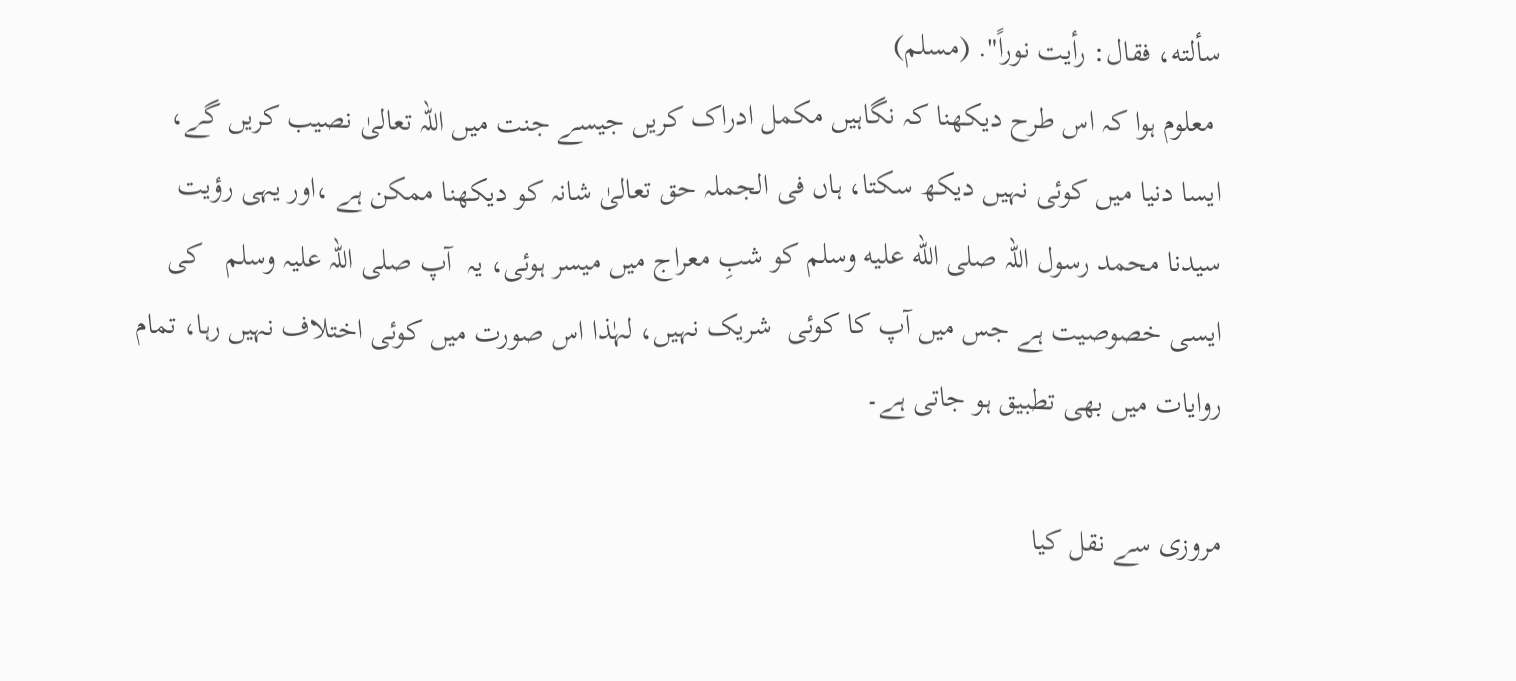سألته، فقال: رأیت نوراً". (مسلم)
 معلوم ہوا کہ اس طرح دیکھنا کہ نگاہیں مکمل ادراک کریں جیسے جنت میں اللہ تعالیٰ نصیب کریں گے، ایسا دنیا میں کوئی نہیں دیکھ سکتا، ہاں فی الجملہ حق تعالیٰ شانہ کو دیکھنا ممکن ہے ،اور یہی رؤیت سیدنا محمد رسول اللہ صلى الله عليه وسلم کو شبِ معراج میں میسر ہوئی، یہ  آپ صلی اللہ علیہ وسلم   کی ایسی خصوصیت ہے جس میں آپ کا کوئی  شریک نہیں، لہٰذا اس صورت میں کوئی اختلاف نہیں رہا، تمام روایات میں بھی تطبیق ہو جاتی ہے۔

مروزی سے نقل کیا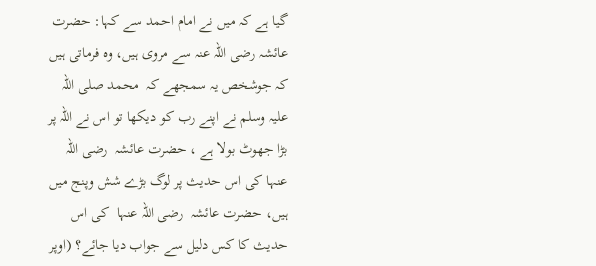گیا ہے کہ میں نے امام احمد سے کہا: حضرت عائشہ رضی اللہ عنہ سے مروی ہیں، وہ فرماتی ہیں کہ جوشخص یہ سمجھے کہ  محمد صلی اللہ علیہ وسلم نے اپنے رب کو دیکھا تو اس نے اللہ پر بڑا جھوٹ بولا ہے ، حضرت عائشہ  رضی اللہ عنہا کی اس حدیث پر لوگ بڑے شش وپنج میں ہیں، حضرت عائشہ  رضی اللہ عنہا  کی اس حدیث کا کس دلیل سے جواب دیا جائے؟ (اوپر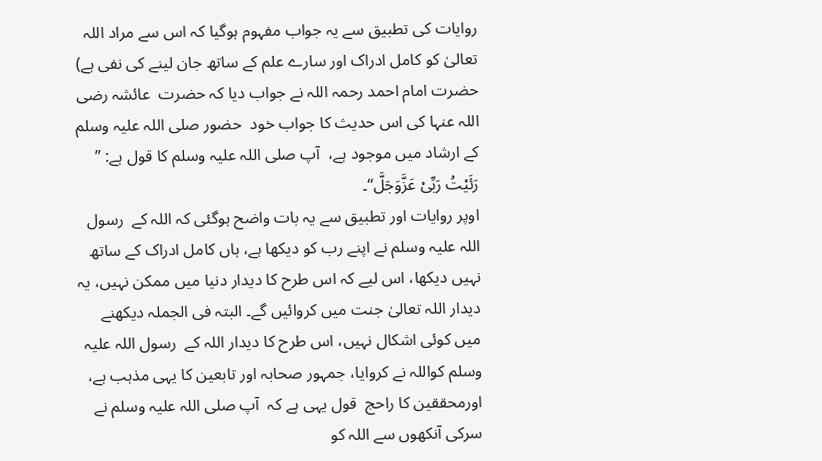روایات کی تطبیق سے یہ جواب مفہوم ہوگیا کہ اس سے مراد اللہ تعالیٰ کو کامل ادراک اور سارے علم کے ساتھ جان لینے کی نفی ہے) حضرت امام احمد رحمہ اللہ نے جواب دیا کہ حضرت  عائشہ رضی اللہ عنہا کی اس حدیث کا جواب خود  حضور صلی اللہ علیہ وسلم کے ارشاد میں موجود ہے،  آپ صلی اللہ علیہ وسلم کا قول ہے: ’’ رَئَیْتُ رَبِّیْ عَزَّوَجَلَّ‘‘۔
اوپر روایات اور تطبیق سے یہ بات واضح ہوگئی کہ اللہ کے  رسول اللہ علیہ وسلم نے اپنے رب کو دیکھا ہے، ہاں کامل ادراک کے ساتھ نہیں دیکھا، اس لیے کہ اس طرح کا دیدار دنیا میں ممکن نہیں، یہ دیدار اللہ تعالیٰ جنت میں کروائیں گے۔ البتہ فی الجملہ دیکھنے میں کوئی اشکال نہیں، اس طرح کا دیدار اللہ کے  رسول اللہ علیہ وسلم کواللہ نے کروایا، جمہور صحابہ اور تابعین کا یہی مذہب ہے، اورمحققین کا راحج  قول یہی ہے کہ  آپ صلی اللہ علیہ وسلم نے سرکی آنکھوں سے اللہ کو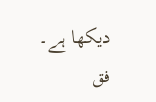دیکھا ہے۔ فق